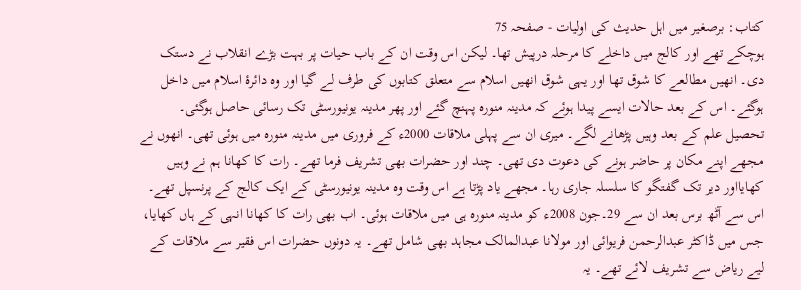کتاب: برصغیر میں اہل حدیث کی اولیات - صفحہ 75
ہوچکے تھے اور کالج میں داخلے کا مرحلہ درپیش تھا۔ لیکن اس وقت ان کے باب حیات پر بہت بڑے انقلاب نے دستک دی۔ انھیں مطالعے کا شوق تھا اور یہی شوق انھیں اسلام سے متعلق کتابوں کی طرف لے گیا اور وہ دائرۂ اسلام میں داخل ہوگئے۔ اس کے بعد حالات ایسے پیدا ہوئے کہ مدینہ منورہ پہنچ گئے اور پھر مدینہ یونیورسٹی تک رسائی حاصل ہوگئی۔ تحصیل علم کے بعد وہیں پڑھانے لگے۔ میری ان سے پہلی ملاقات 2000ء کے فروری میں مدینہ منورہ میں ہوئی تھی۔ انھوں نے مجھے اپنے مکان پر حاضر ہونے کی دعوت دی تھی۔ چند اور حضرات بھی تشریف فرما تھے۔ رات کا کھانا ہم نے وہیں کھایااور دیر تک گفتگو کا سلسلہ جاری رہا۔ مجھے یاد پڑتا ہے اس وقت وہ مدینہ یونیورسٹی کے ایک کالج کے پرنسپل تھے۔ اس سے آٹھ برس بعد ان سے 29۔جون 2008ء کو مدینہ منورہ ہی میں ملاقات ہوئی۔ اب بھی رات کا کھانا انہی کے ہاں کھایا، جس میں ڈاکٹر عبدالرحمن فریوائی اور مولانا عبدالمالک مجاہد بھی شامل تھے۔ یہ دونوں حضرات اس فقیر سے ملاقات کے لیے ریاض سے تشریف لائے تھے۔ یہ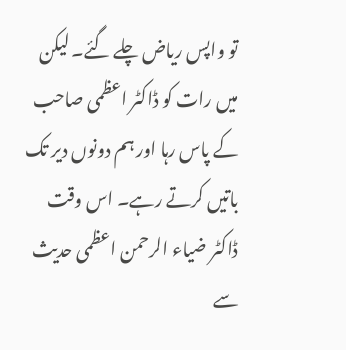تو واپس ریاض چلے گئے۔ لیکن میں رات کو ڈاکٹر اعظمی صاحب کے پاس رہا اور ہم دونوں دیر تک باتیں کرتے رہے۔ اس وقت ڈاکٹر ضیاء الرحمن اعظمی حدیث سے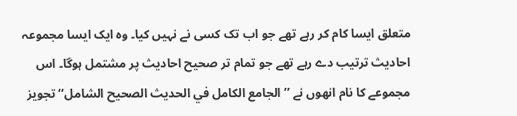متعلق ایسا کام کر رہے تھے جو اب تک کسی نے نہیں کیا۔ وہ ایک ایسا مجموعہ احادیث ترتیب دے رہے تھے جو تمام تر صحیح احادیث پر مشتمل ہوگا۔ اس مجموعے کا نام انھوں نے ’’الجامع الکامل في الحدیث الصحیح الشامل‘‘ تجویز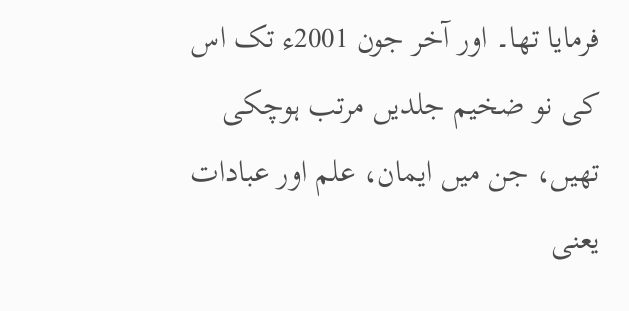فرمایا تھا۔ اور آخر جون 2001ء تک اس کی نو ضخیم جلدیں مرتب ہوچکی تھیں، جن میں ایمان، علم اور عبادات یعنی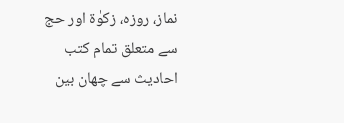نماز، روزہ، زکوٰۃ اور حج سے متعلق تمام کتب احادیث سے چھان بین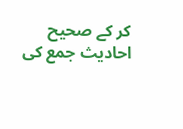کر کے صحیح احادیث جمع کی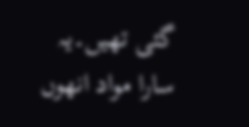گئی تھیں۔یہ سارا مواد انھوں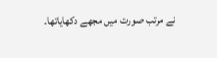نے مرتب صورت میں مجھے دکھایاتھا۔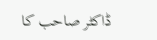ڈاکٹر صاحب کا